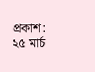প্রকাশ: ২৫ মার্চ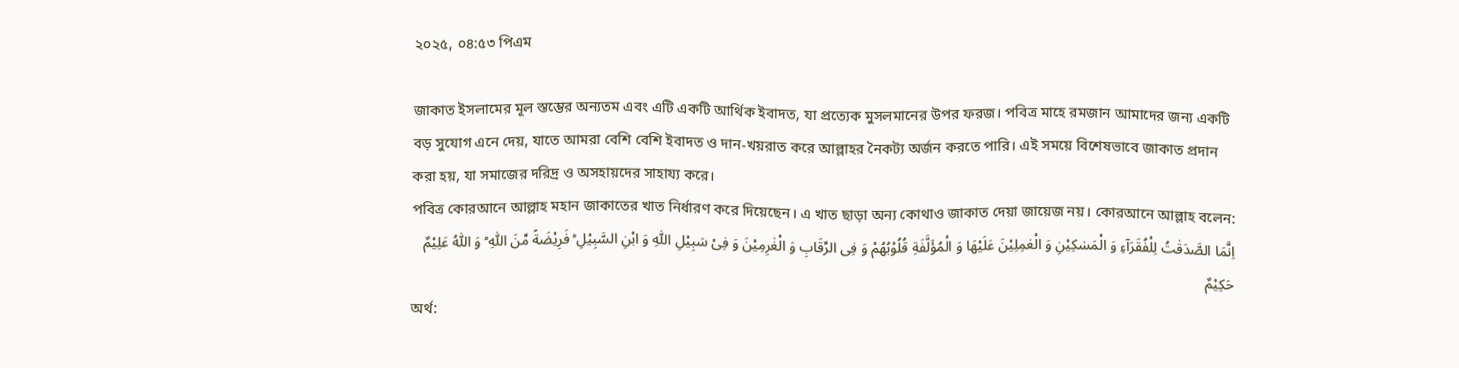২০২৫, ০৪:৫৩ পিএম

জাকাত ইসলামের মূল স্তম্ভের অন্যতম এবং এটি একটি আর্থিক ইবাদত, যা প্রত্যেক মুসলমানের উপর ফরজ। পবিত্র মাহে রমজান আমাদের জন্য একটি বড় সুযোগ এনে দেয়, যাতে আমরা বেশি বেশি ইবাদত ও দান-খয়রাত করে আল্লাহর নৈকট্য অর্জন করতে পারি। এই সময়ে বিশেষভাবে জাকাত প্রদান করা হয়, যা সমাজের দরিদ্র ও অসহায়দের সাহায্য করে।
পবিত্র কোরআনে আল্লাহ মহান জাকাতের খাত নির্ধারণ করে দিয়েছেন। এ খাত ছাড়া অন্য কোথাও জাকাত দেয়া জায়েজ নয়। কোরআনে আল্লাহ বলেন:
اِنَّمَا الصَّدَقٰتُ لِلْفُقَرَآءِ وَ الْمَسٰکِیْنِ وَ الْعٰمِلِیْنَ عَلَیْهَا وَ الْمُؤَلَّفَةِ قُلُوْبُهُمْ وَ فِی الرِّقَابِ وَ الْغٰرِمِیْنَ وَ فِیْ سَبِیْلِ اللّٰهِ وَ ابْنِ السَّبِیْلِ ؕ فَرِیْضَةً مِّنَ اللّٰهِ ؕ وَ اللّٰهُ عَلِیْمٌ حَكِیْمٌ
অর্থ: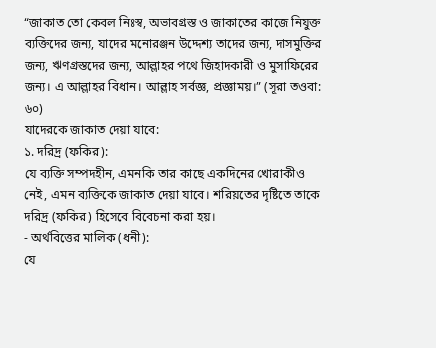“জাকাত তো কেবল নিঃস্ব, অভাবগ্রস্ত ও জাকাতের কাজে নিযুক্ত ব্যক্তিদের জন্য, যাদের মনোরঞ্জন উদ্দেশ্য তাদের জন্য, দাসমুক্তির জন্য, ঋণগ্রস্তদের জন্য, আল্লাহর পথে জিহাদকারী ও মুসাফিরের জন্য। এ আল্লাহর বিধান। আল্লাহ সর্বজ্ঞ, প্রজ্ঞাময়।” (সূরা তওবা: ৬০)
যাদেরকে জাকাত দেয়া যাবে:
১. দরিদ্র (ফকির):
যে ব্যক্তি সম্পদহীন, এমনকি তার কাছে একদিনের খোরাকীও নেই, এমন ব্যক্তিকে জাকাত দেয়া যাবে। শরিয়তের দৃষ্টিতে তাকে দরিদ্র (ফকির) হিসেবে বিবেচনা করা হয়।
- অর্থবিত্তের মালিক (ধনী):
যে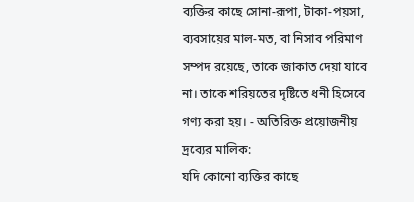ব্যক্তির কাছে সোনা-রূপা, টাকা-পয়সা, ব্যবসায়ের মাল-মত, বা নিসাব পরিমাণ সম্পদ রয়েছে, তাকে জাকাত দেয়া যাবে না। তাকে শরিয়তের দৃষ্টিতে ধনী হিসেবে গণ্য করা হয়। - অতিরিক্ত প্রয়োজনীয় দ্রব্যের মালিক:
যদি কোনো ব্যক্তির কাছে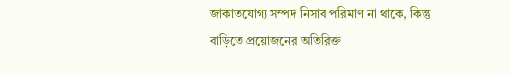জাকাতযোগ্য সম্পদ নিসাব পরিমাণ না থাকে, কিন্তু বাড়িতে প্রয়োজনের অতিরিক্ত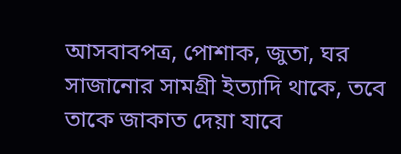আসবাবপত্র, পোশাক, জুতা, ঘর সাজানোর সামগ্রী ইত্যাদি থাকে, তবে তাকে জাকাত দেয়া যাবে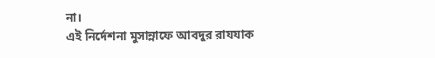না।
এই নির্দেশনা মুসান্নাফে আবদুর রাযযাক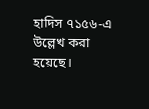হাদিস ৭১৫৬-এ উল্লেখ করা হয়েছে।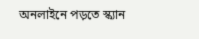অনলাইনে পড়তে স্ক্যান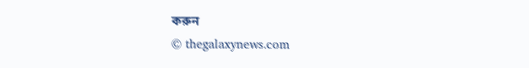করুন
© thegalaxynews.com